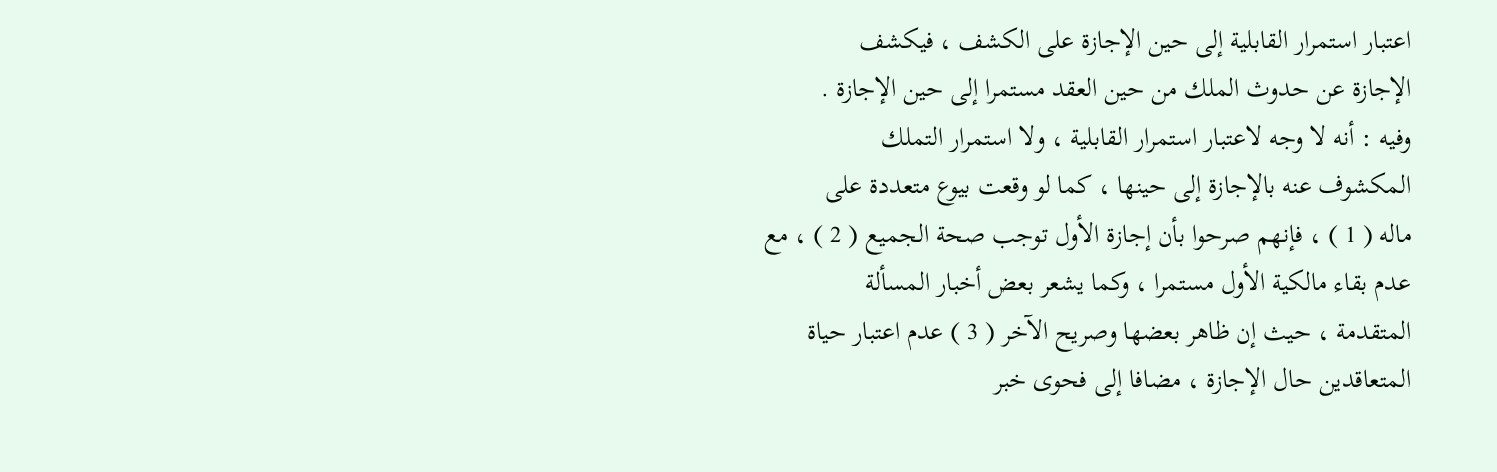اعتبار استمرار القابلية إلى حين الإجازة على الكشف ، فيكشف
الإجازة عن حدوث الملك من حين العقد مستمرا إلى حين الإجازة .
وفيه : أنه لا وجه لاعتبار استمرار القابلية ، ولا استمرار التملك
المكشوف عنه بالإجازة إلى حينها ، كما لو وقعت بيوع متعددة على
ماله ( 1 ) ، فإنهم صرحوا بأن إجازة الأول توجب صحة الجميع ( 2 ) ، مع
عدم بقاء مالكية الأول مستمرا ، وكما يشعر بعض أخبار المسألة
المتقدمة ، حيث إن ظاهر بعضها وصريح الآخر ( 3 ) عدم اعتبار حياة
المتعاقدين حال الإجازة ، مضافا إلى فحوى خبر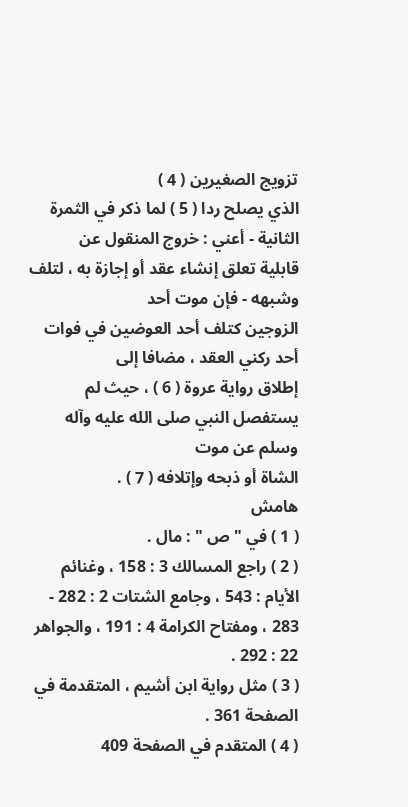تزويج الصغيرين ( 4 )
الذي يصلح ردا ( 5 ) لما ذكر في الثمرة الثانية - أعني : خروج المنقول عن
قابلية تعلق إنشاء عقد أو إجازة به ، لتلف وشبهه - فإن موت أحد
الزوجين كتلف أحد العوضين في فوات أحد ركني العقد ، مضافا إلى
إطلاق رواية عروة ( 6 ) ، حيث لم يستفصل النبي صلى الله عليه وآله وسلم عن موت
الشاة أو ذبحه وإتلافه ( 7 ) .
هامش
( 1 ) في " ص " : مال .
( 2 ) راجع المسالك 3 : 158 ، وغنائم الأيام : 543 ، وجامع الشتات 2 : 282 -
283 ، ومفتاح الكرامة 4 : 191 ، والجواهر 22 : 292 .
( 3 ) مثل رواية ابن أشيم ، المتقدمة في الصفحة 361 .
( 4 ) المتقدم في الصفحة 409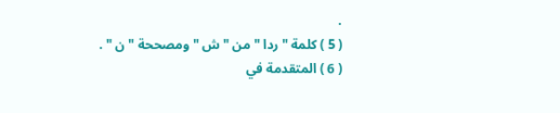.
( 5 ) كلمة " ردا " من " ش " ومصححة " ن " .
( 6 ) المتقدمة في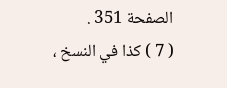الصفحة 351 .
( 7 ) كذا في النسخ ،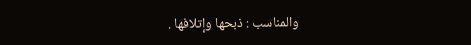والمناسب : ذبحها وإتلافها .